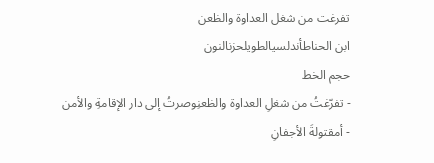تفرغت من شغل العداوة والظعن
ابن الحناطأندلسيالطويلحزنالنون
حجم الخط
- تفرّغتُ من شغلِ العداوة والظعنِوصرتُ إلى دار الإقامةِ والأمن
- أمقتولةَ الأجفانِ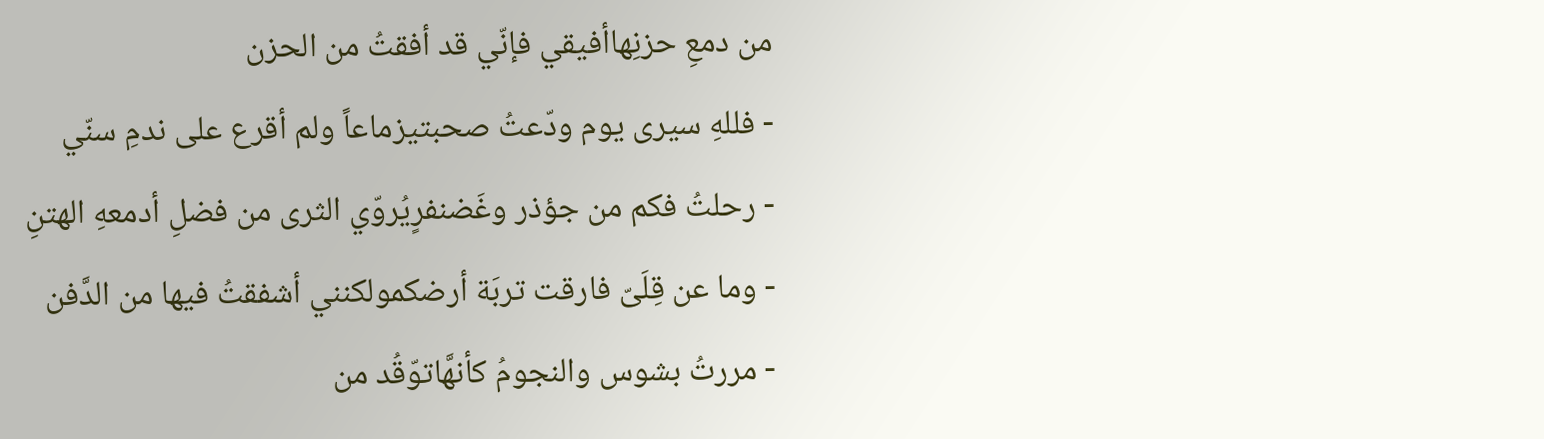من دمعِ حزنِهاأفيقي فإنّي قد أفقتُ من الحزن
- فللهِ سيرى يوم ودّعتُ صحبتيزماعاً ولم أقرع على ندمِ سنّي
- رحلتُ فكم من جؤذر وغَضنفرٍيُروّي الثرى من فضلِ أدمعهِ الهتنِ
- وما عن قِلَىّ فارقت تربَة أرضكمولكنني أشفقتُ فيها من الدَّفن
- مررتُ بشوس والنجومُ كأنهَّاتوّقُد من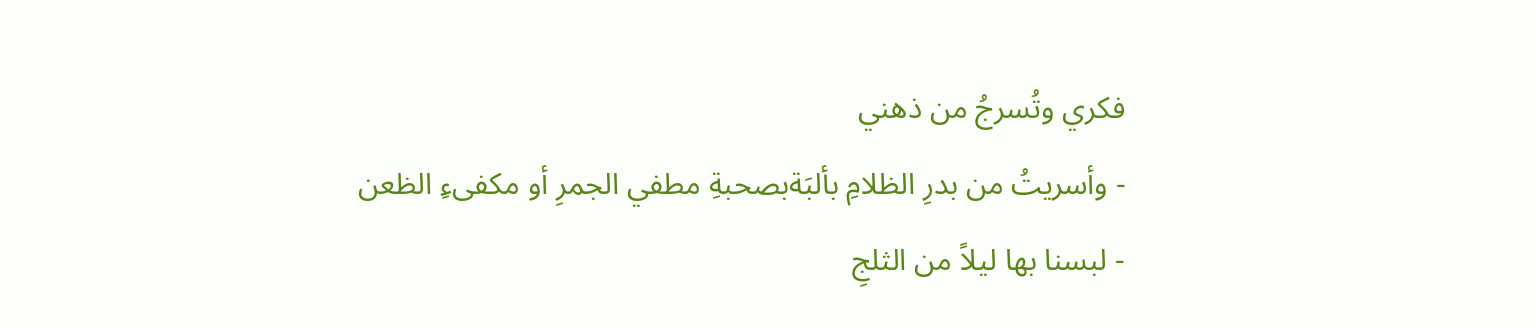فكري وتُسرجُ من ذهني
- وأسريتُ من بدرِ الظلامِ بألبَةبصحبةِ مطفي الجمرِ أو مكفىءِ الظعن
- لبسنا بها ليلاً من الثلجِ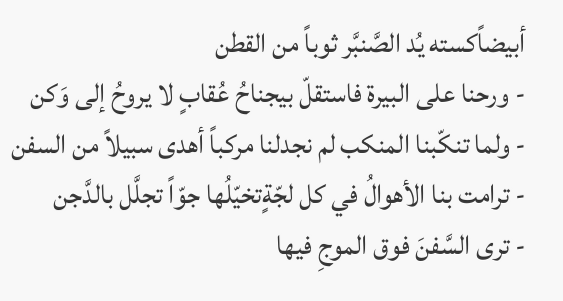أبيضاًكسته يُد الصَّنبَّر ثوباً من القطن
- ورحنا على البيرة فاستقلّ بيجناحُ عُقابٍ لا يروحُ إلى وَكن
- ولما تنكّبنا المنكب لم نجدلنا مركباً أهدى سبيلاً من السفن
- ترامت بنا الأهوالُ في كل لجّةٍتخيّلُها جوّاً تجلَّل بالدَّجن
- ترى السَّفنَ فوق الموجِ فيها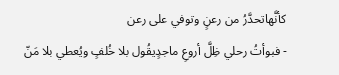كأنَّهاتحدَّرُ من رعنٍ وتوفي على رعن
- فبوأتُ رحلي ظِلَّ أروعِ ماجدٍيقُول بلا خُلفٍ ويُعطي بلا مَنّ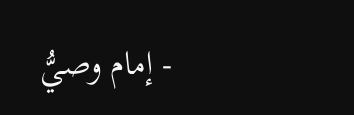- إمام وصيُّ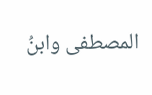المصطفى وابنُ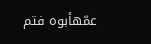عمّهأبوه فتم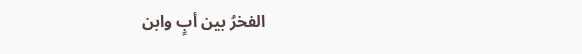الفخرُ بين أبٍ وابن